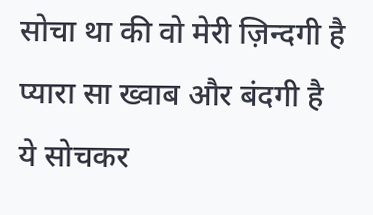सोचा था की वो मेरी ज़िन्दगी है
प्यारा सा ख्वाब और बंदगी है
ये सोचकर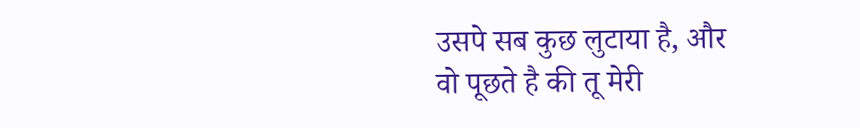उसपे सब कुछ लुटाया है, और
वो पूछते है की तू मेरी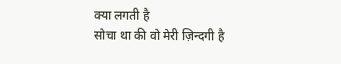क्या लगती है
सोचा था की वो मेरी ज़िन्दगी है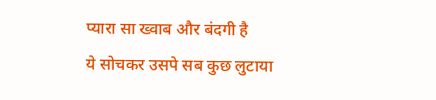प्यारा सा ख्वाब और बंदगी है
ये सोचकर उसपे सब कुछ लुटाया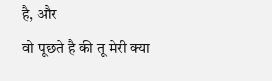है, और
वो पूछते है की तू मेरी क्या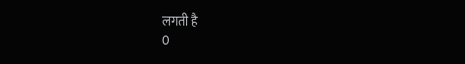लगती है
0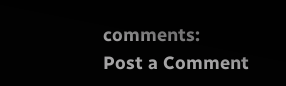comments:
Post a Comment